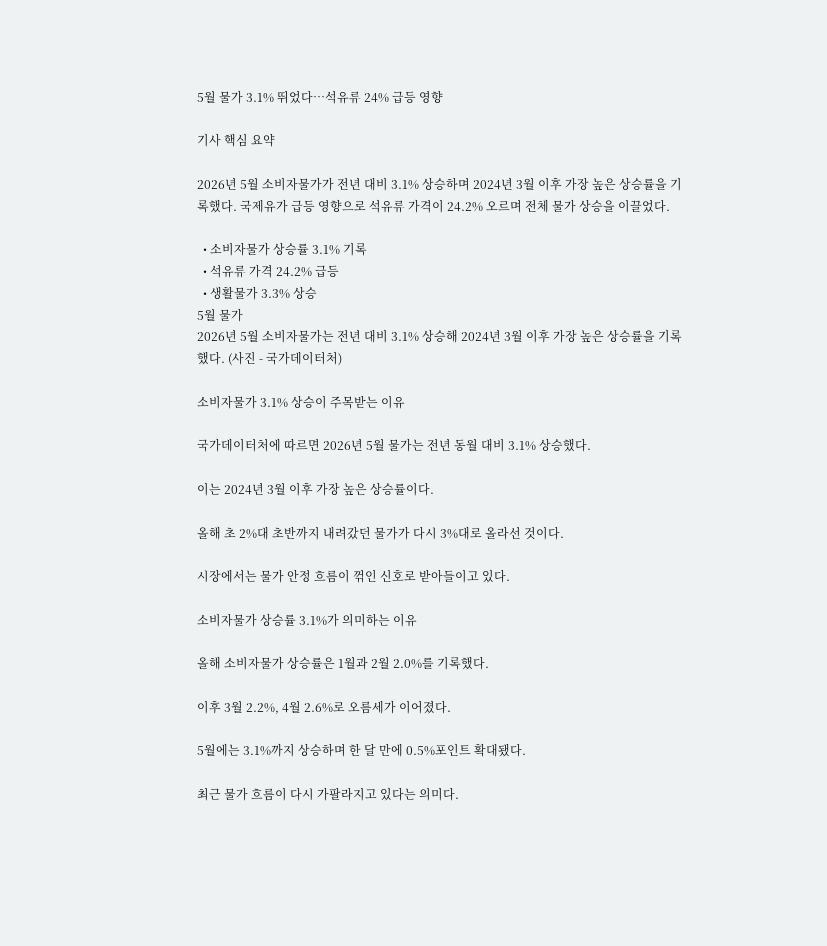5월 물가 3.1% 뛰었다…석유류 24% 급등 영향

기사 핵심 요약

2026년 5월 소비자물가가 전년 대비 3.1% 상승하며 2024년 3월 이후 가장 높은 상승률을 기록했다. 국제유가 급등 영향으로 석유류 가격이 24.2% 오르며 전체 물가 상승을 이끌었다.

  • 소비자물가 상승률 3.1% 기록
  • 석유류 가격 24.2% 급등
  • 생활물가 3.3% 상승
5월 물가
2026년 5월 소비자물가는 전년 대비 3.1% 상승해 2024년 3월 이후 가장 높은 상승률을 기록했다. (사진 - 국가데이터처)

소비자물가 3.1% 상승이 주목받는 이유

국가데이터처에 따르면 2026년 5월 물가는 전년 동월 대비 3.1% 상승했다.

이는 2024년 3월 이후 가장 높은 상승률이다.

올해 초 2%대 초반까지 내려갔던 물가가 다시 3%대로 올라선 것이다.

시장에서는 물가 안정 흐름이 꺾인 신호로 받아들이고 있다.

소비자물가 상승률 3.1%가 의미하는 이유

올해 소비자물가 상승률은 1월과 2월 2.0%를 기록했다.

이후 3월 2.2%, 4월 2.6%로 오름세가 이어졌다.

5월에는 3.1%까지 상승하며 한 달 만에 0.5%포인트 확대됐다.

최근 물가 흐름이 다시 가팔라지고 있다는 의미다.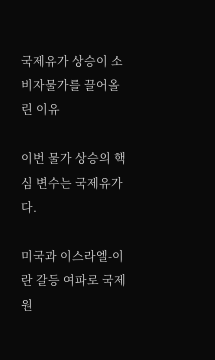국제유가 상승이 소비자물가를 끌어올린 이유

이번 물가 상승의 핵심 변수는 국제유가다.

미국과 이스라엘-이란 갈등 여파로 국제 원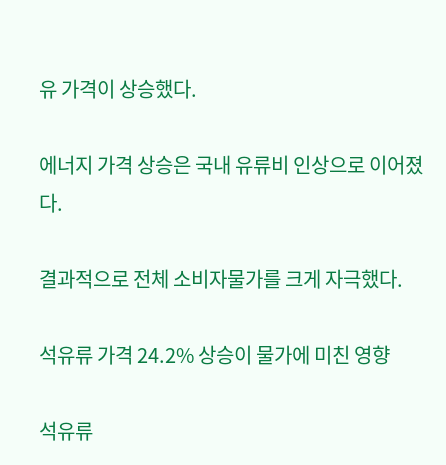유 가격이 상승했다.

에너지 가격 상승은 국내 유류비 인상으로 이어졌다.

결과적으로 전체 소비자물가를 크게 자극했다.

석유류 가격 24.2% 상승이 물가에 미친 영향

석유류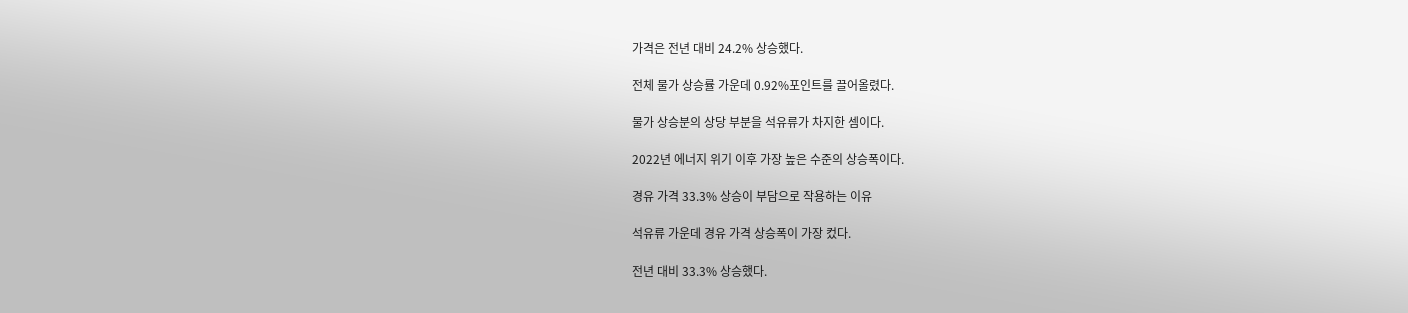가격은 전년 대비 24.2% 상승했다.

전체 물가 상승률 가운데 0.92%포인트를 끌어올렸다.

물가 상승분의 상당 부분을 석유류가 차지한 셈이다.

2022년 에너지 위기 이후 가장 높은 수준의 상승폭이다.

경유 가격 33.3% 상승이 부담으로 작용하는 이유

석유류 가운데 경유 가격 상승폭이 가장 컸다.

전년 대비 33.3% 상승했다.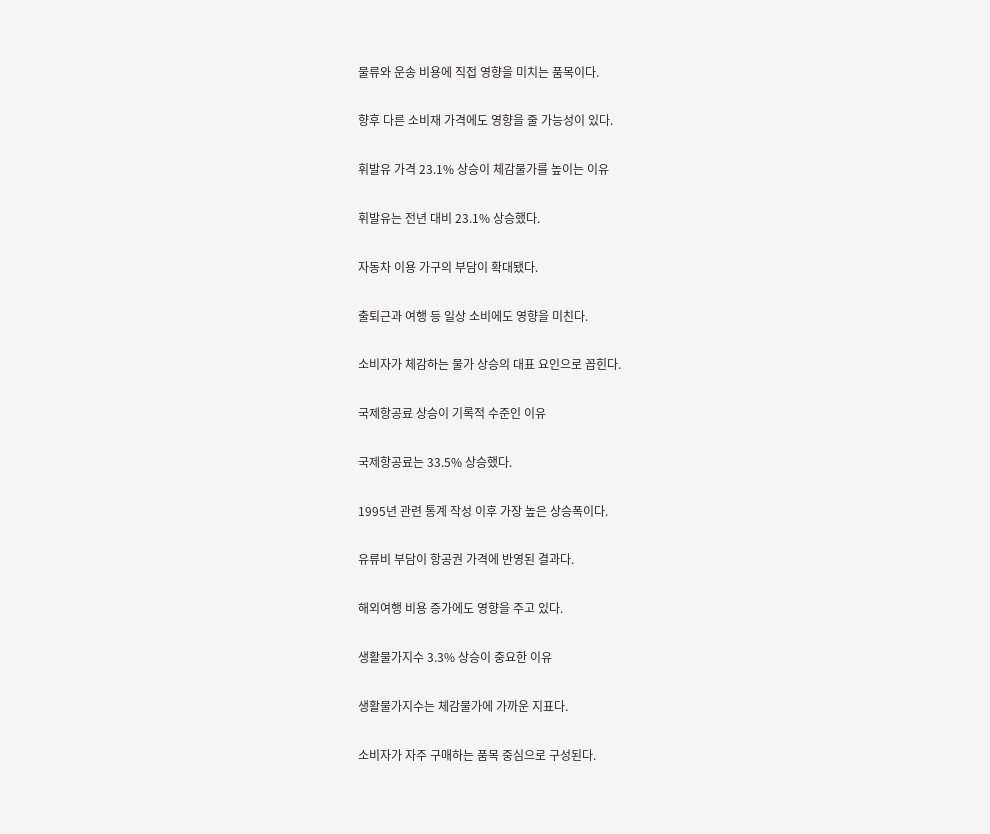물류와 운송 비용에 직접 영향을 미치는 품목이다.

향후 다른 소비재 가격에도 영향을 줄 가능성이 있다.

휘발유 가격 23.1% 상승이 체감물가를 높이는 이유

휘발유는 전년 대비 23.1% 상승했다.

자동차 이용 가구의 부담이 확대됐다.

출퇴근과 여행 등 일상 소비에도 영향을 미친다.

소비자가 체감하는 물가 상승의 대표 요인으로 꼽힌다.

국제항공료 상승이 기록적 수준인 이유

국제항공료는 33.5% 상승했다.

1995년 관련 통계 작성 이후 가장 높은 상승폭이다.

유류비 부담이 항공권 가격에 반영된 결과다.

해외여행 비용 증가에도 영향을 주고 있다.

생활물가지수 3.3% 상승이 중요한 이유

생활물가지수는 체감물가에 가까운 지표다.

소비자가 자주 구매하는 품목 중심으로 구성된다.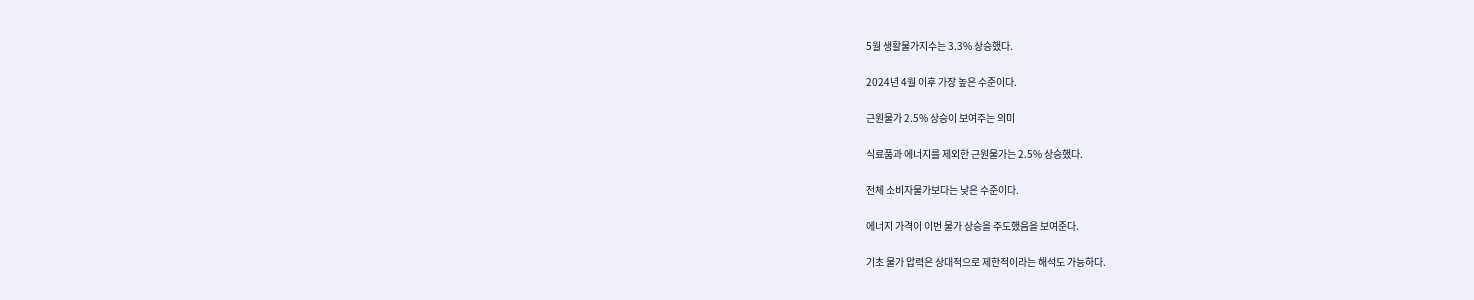5월 생활물가지수는 3.3% 상승했다.

2024년 4월 이후 가장 높은 수준이다.

근원물가 2.5% 상승이 보여주는 의미

식료품과 에너지를 제외한 근원물가는 2.5% 상승했다.

전체 소비자물가보다는 낮은 수준이다.

에너지 가격이 이번 물가 상승을 주도했음을 보여준다.

기초 물가 압력은 상대적으로 제한적이라는 해석도 가능하다.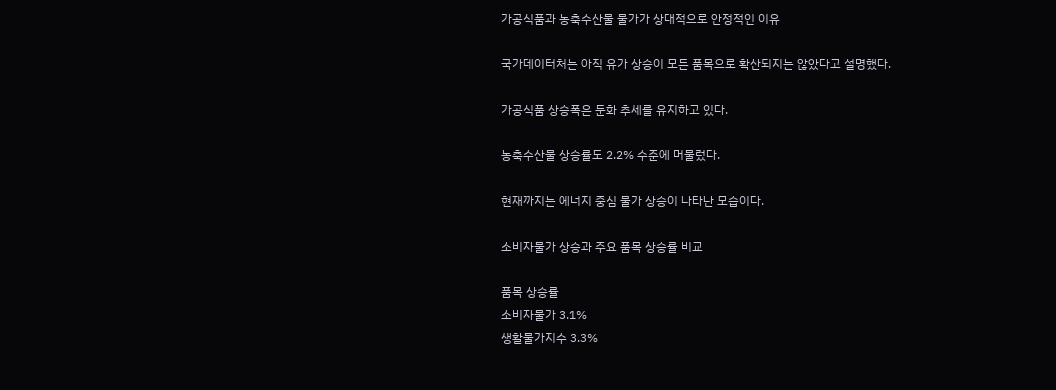가공식품과 농축수산물 물가가 상대적으로 안정적인 이유

국가데이터처는 아직 유가 상승이 모든 품목으로 확산되지는 않았다고 설명했다.

가공식품 상승폭은 둔화 추세를 유지하고 있다.

농축수산물 상승률도 2.2% 수준에 머물렀다.

현재까지는 에너지 중심 물가 상승이 나타난 모습이다.

소비자물가 상승과 주요 품목 상승률 비교

품목 상승률
소비자물가 3.1%
생활물가지수 3.3%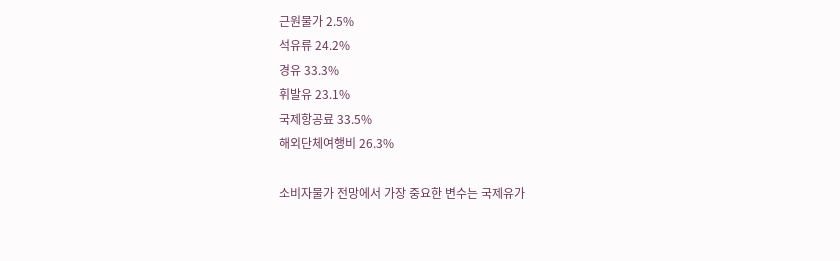근원물가 2.5%
석유류 24.2%
경유 33.3%
휘발유 23.1%
국제항공료 33.5%
해외단체여행비 26.3%

소비자물가 전망에서 가장 중요한 변수는 국제유가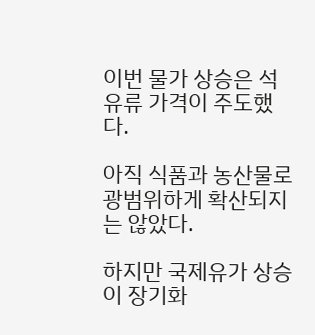이번 물가 상승은 석유류 가격이 주도했다.

아직 식품과 농산물로 광범위하게 확산되지는 않았다.

하지만 국제유가 상승이 장기화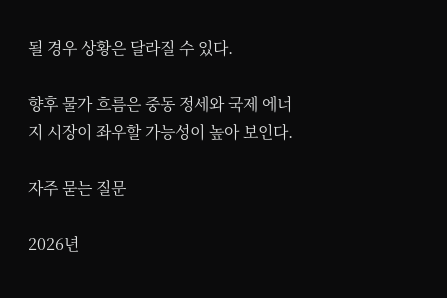될 경우 상황은 달라질 수 있다.

향후 물가 흐름은 중동 정세와 국제 에너지 시장이 좌우할 가능성이 높아 보인다.

자주 묻는 질문

2026년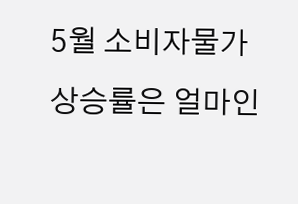5월 소비자물가 상승률은 얼마인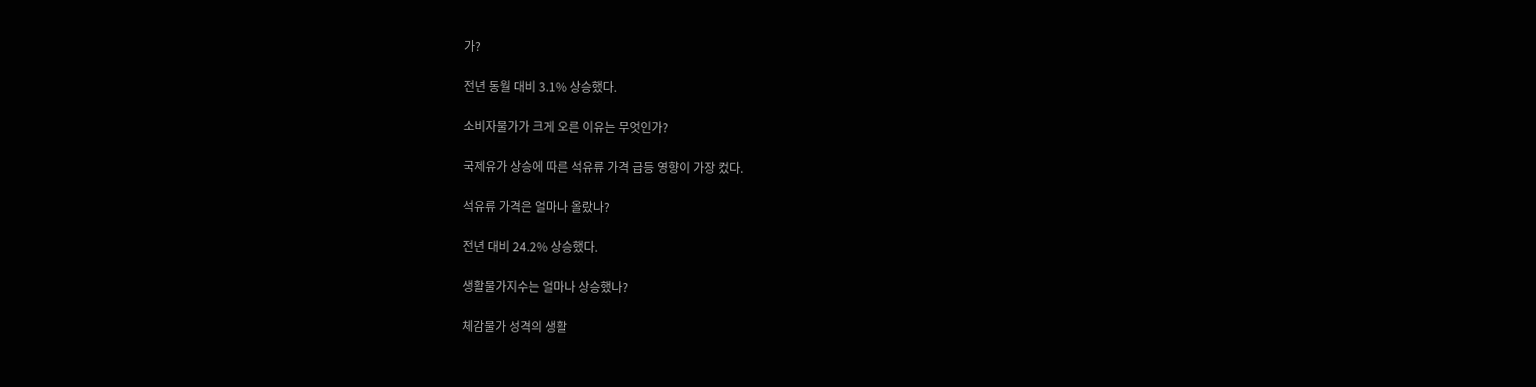가?

전년 동월 대비 3.1% 상승했다.

소비자물가가 크게 오른 이유는 무엇인가?

국제유가 상승에 따른 석유류 가격 급등 영향이 가장 컸다.

석유류 가격은 얼마나 올랐나?

전년 대비 24.2% 상승했다.

생활물가지수는 얼마나 상승했나?

체감물가 성격의 생활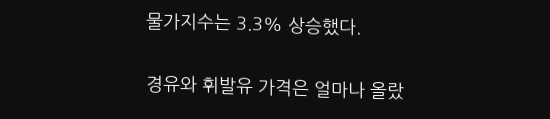물가지수는 3.3% 상승했다.

경유와 휘발유 가격은 얼마나 올랐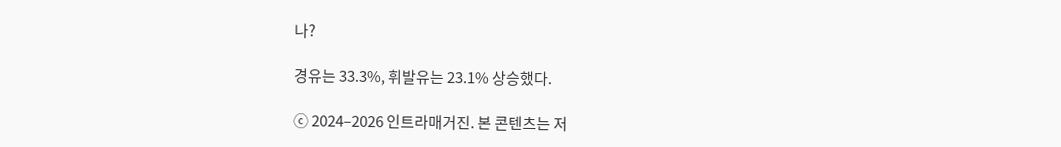나?

경유는 33.3%, 휘발유는 23.1% 상승했다.

ⓒ 2024–2026 인트라매거진. 본 콘텐츠는 저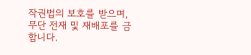작권법의 보호를 받으며, 무단 전재 및 재배포를 금합니다.